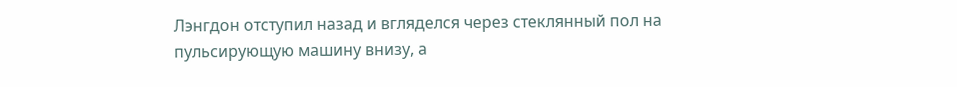Лэнгдон отступил назад и вгляделся через стеклянный пол на пульсирующую машину внизу, а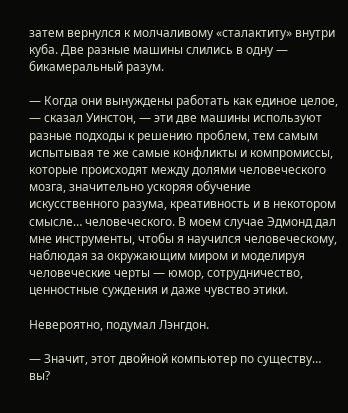затем вернулся к молчаливому «сталактиту» внутри куба. Две разные машины слились в одну — бикамеральный разум.

— Когда они вынуждены работать как единое целое, — сказал Уинстон, — эти две машины используют разные подходы к решению проблем, тем самым испытывая те же самые конфликты и компромиссы, которые происходят между долями человеческого мозга, значительно ускоряя обучение искусственного разума, креативность и в некотором смысле… человеческого. В моем случае Эдмонд дал мне инструменты, чтобы я научился человеческому, наблюдая за окружающим миром и моделируя человеческие черты — юмор, сотрудничество, ценностные суждения и даже чувство этики.

Невероятно, подумал Лэнгдон.

— Значит, этот двойной компьютер по существу… вы?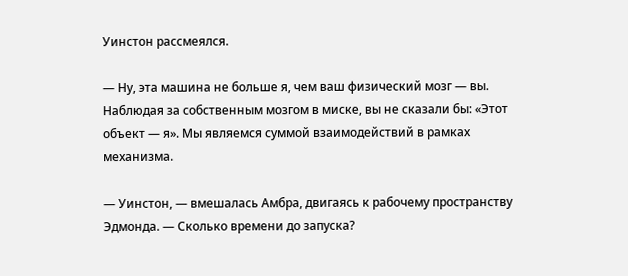Уинстон рассмеялся.

— Ну, эта машина не больше я, чем ваш физический мозг — вы. Наблюдая за собственным мозгом в миске, вы не сказали бы: «Этот объект — я». Мы являемся суммой взаимодействий в рамках механизма.

— Уинстон, — вмешалась Амбра, двигаясь к рабочему пространству Эдмонда. — Сколько времени до запуска?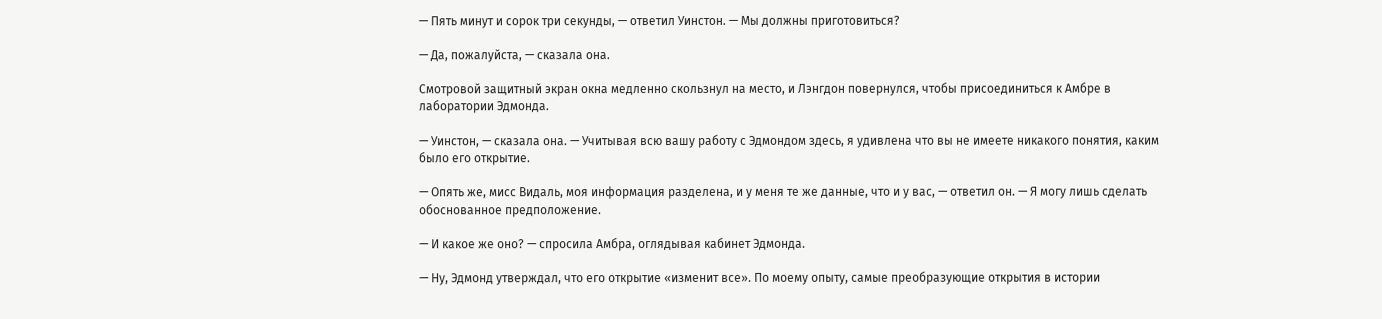— Пять минут и сорок три секунды, — ответил Уинстон. — Мы должны приготовиться?

— Да, пожалуйста, — сказала она.

Смотровой защитный экран окна медленно скользнул на место, и Лэнгдон повернулся, чтобы присоединиться к Амбре в лаборатории Эдмонда.

— Уинстон, — сказала она. — Учитывая всю вашу работу с Эдмондом здесь, я удивлена что вы не имеете никакого понятия, каким было его открытие.

— Опять же, мисс Видаль, моя информация разделена, и у меня те же данные, что и у вас, — ответил он. — Я могу лишь сделать обоснованное предположение.

— И какое же оно? — спросила Амбра, оглядывая кабинет Эдмонда.

— Ну, Эдмонд утверждал, что его открытие «изменит все». По моему опыту, самые преобразующие открытия в истории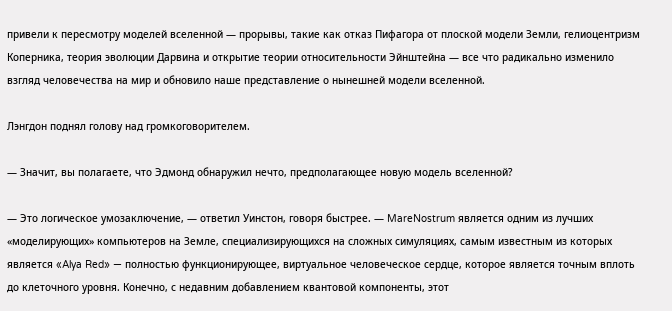привели к пересмотру моделей вселенной — прорывы, такие как отказ Пифагора от плоской модели Земли, гелиоцентризм Коперника, теория эволюции Дарвина и открытие теории относительности Эйнштейна — все что радикально изменило взгляд человечества на мир и обновило наше представление о нынешней модели вселенной.

Лэнгдон поднял голову над громкоговорителем.

— Значит, вы полагаете, что Эдмонд обнаружил нечто, предполагающее новую модель вселенной?

— Это логическое умозаключение, — ответил Уинстон, говоря быстрее. — MareNostrum является одним из лучших «моделирующих» компьютеров на Земле, специализирующихся на сложных симуляциях, самым известным из которых является «Alya Red» — полностью функционирующее, виртуальное человеческое сердце, которое является точным вплоть до клеточного уровня. Конечно, с недавним добавлением квантовой компоненты, этот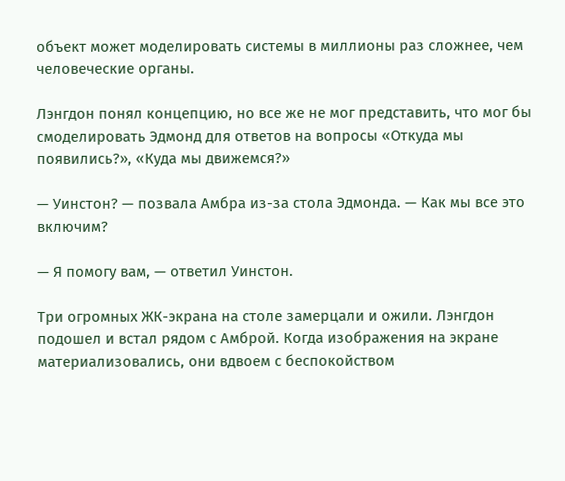объект может моделировать системы в миллионы раз сложнее, чем человеческие органы.

Лэнгдон понял концепцию, но все же не мог представить, что мог бы смоделировать Эдмонд для ответов на вопросы «Откуда мы появились?», «Куда мы движемся?»

— Уинстон? — позвала Амбра из-за стола Эдмонда. — Как мы все это включим?

— Я помогу вам, — ответил Уинстон.

Три огромных ЖК-экрана на столе замерцали и ожили. Лэнгдон подошел и встал рядом с Амброй. Когда изображения на экране материализовались, они вдвоем с беспокойством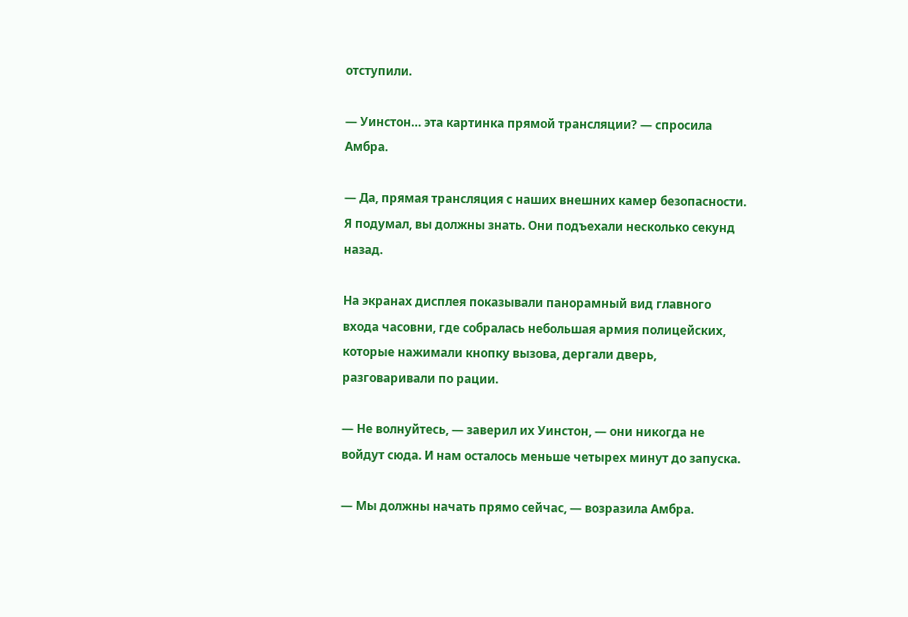отступили.

— Уинстон… эта картинка прямой трансляции? — спросила Амбра.

— Да, прямая трансляция с наших внешних камер безопасности. Я подумал, вы должны знать. Они подъехали несколько секунд назад.

На экранах дисплея показывали панорамный вид главного входа часовни, где собралась небольшая армия полицейских, которые нажимали кнопку вызова, дергали дверь, разговаривали по рации.

— Не волнуйтесь, — заверил их Уинстон, — они никогда не войдут сюда. И нам осталось меньше четырех минут до запуска.

— Мы должны начать прямо сейчас, — возразила Амбра.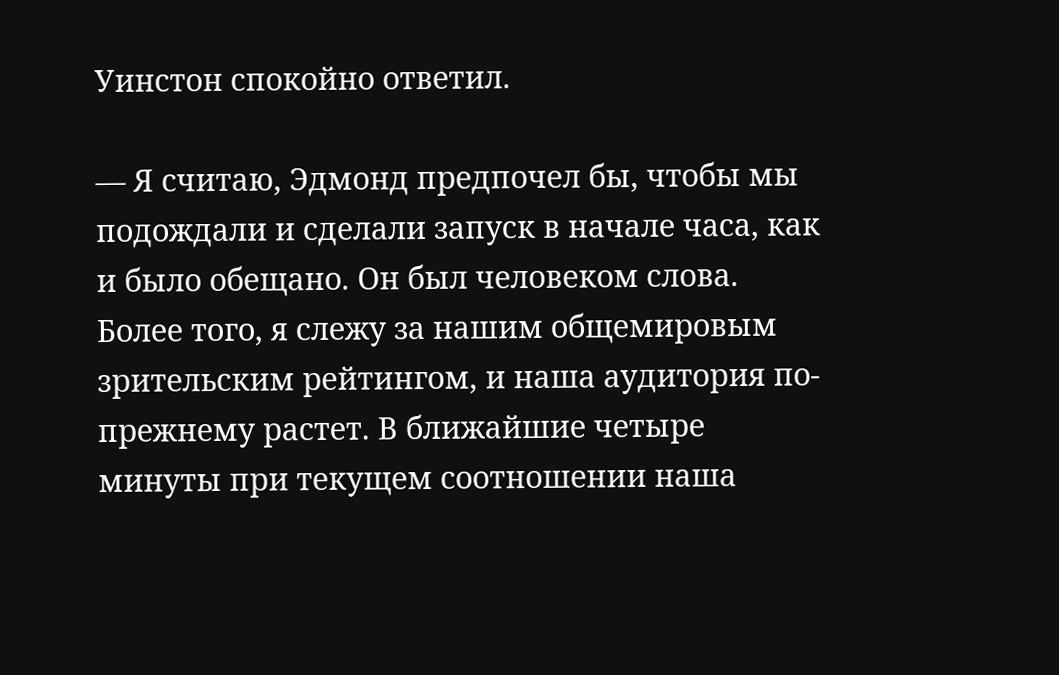Уинстон спокойно ответил.

— Я считаю, Эдмонд предпочел бы, чтобы мы подождали и сделали запуск в начале часа, как и было обещано. Он был человеком слова. Более того, я слежу за нашим общемировым зрительским рейтингом, и наша аудитория по-прежнему растет. В ближайшие четыре минуты при текущем соотношении наша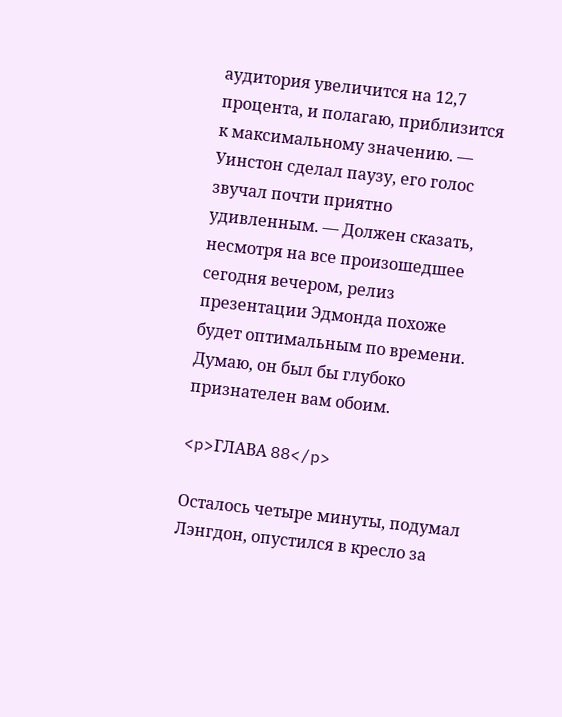аудитория увеличится на 12,7 процента, и полагаю, приблизится к максимальному значению. — Уинстон сделал паузу, его голос звучал почти приятно удивленным. — Должен сказать, несмотря на все произошедшее сегодня вечером, релиз презентации Эдмонда похоже будет оптимальным по времени. Думаю, он был бы глубоко признателен вам обоим.

<p>ГЛАВА 88</p>

Осталось четыре минуты, подумал Лэнгдон, опустился в кресло за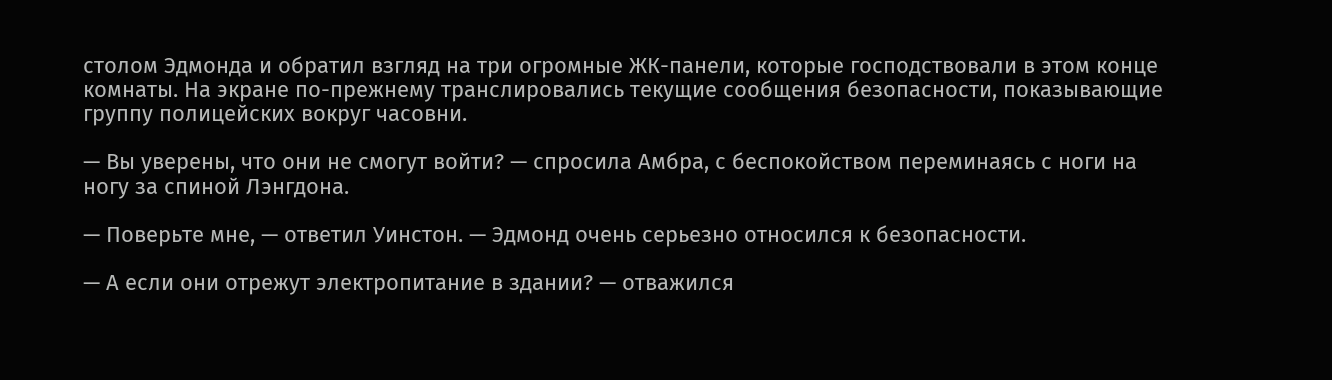столом Эдмонда и обратил взгляд на три огромные ЖК-панели, которые господствовали в этом конце комнаты. На экране по-прежнему транслировались текущие сообщения безопасности, показывающие группу полицейских вокруг часовни.

— Вы уверены, что они не смогут войти? — спросила Амбра, с беспокойством переминаясь с ноги на ногу за спиной Лэнгдона.

— Поверьте мне, — ответил Уинстон. — Эдмонд очень серьезно относился к безопасности.

— А если они отрежут электропитание в здании? — отважился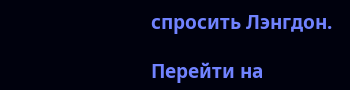спросить Лэнгдон.

Перейти на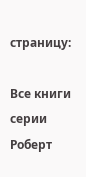страницу:

Все книги серии Роберт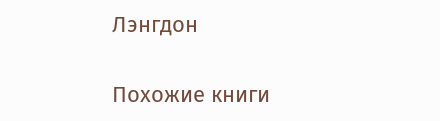Лэнгдон

Похожие книги